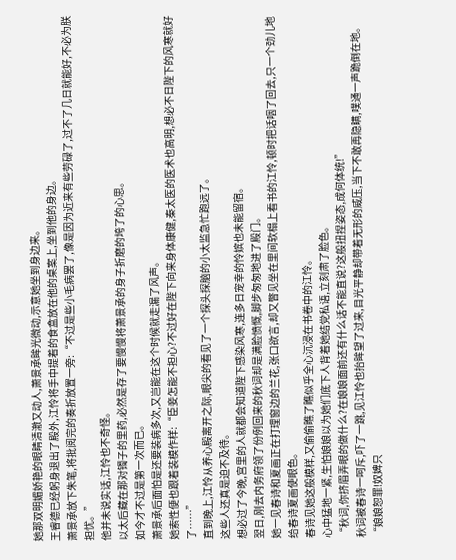她那双明媚娇艳的眼睛清澈又动人,萧景承眸光微动,示意她坐到身边来。
王睿德已经躬身退出了殿外,江怜将手中提着的食盒放在他的桌案上,坐到他的身边。
萧景承放下朱笔,将批阅完的奏折放置一旁:“不过是些小毛病罢了,像是因为近来有些劳碌了,过不了几日就能好,不必为朕担忧。”
他并未说实话,江怜也不奇怪。
以太后藏在那对镯子的里药,必然是存了要慢慢将萧景承的身子折磨的垮了的心思。
如今才不过是第一次而已。
萧景承后面怕是还要装病多次,又岂能在这个时候就走漏了风声。
她索性便也跟着装模作样:“臣妾怎能不担心?不过好在陛下向来身体康健,秦太医的医术也高明,想必不日陛下的风寒就好了……”
直到晚上,江怜从养心殿离开之际,眼尖的看见了一个探头探脑的小太监急忙跑远了。
这些人还真是迫不及待。
想必过了今晚,宫里的人就都会知道陛下感染风寒,连多日宠幸的怜嫔也未能留宿。
翌日,刚去内务府领了份例回来的秋词却是满脸愤慨,脚步匆匆地进了殿门。
她一见春诗和夏画正在打理窗边的兰花,张口欲言,却又瞥见坐在里间软榻上看书的江怜,顿时把话咽了回去,只一个劲儿地给春诗夏画使眼色。
春诗见她这般模样,又偷偷瞧了瞧似乎全心沉浸在书卷中的江怜。
心中猛地一紧,生怕娘娘以为她们底下人背着她结党私语,立刻肃了脸色。
“秋词,你挤眉弄眼的做什么?在娘娘面前还有什么话不能直说?这般扭捏姿态,成何体统!”
秋词被春诗一呵斥,吓了一跳,见江怜也抬眸望了过来,目光平静却带着无形的威压,当下不敢再隐瞒,噗通一声跪倒在地。
“娘娘恕罪!奴婢只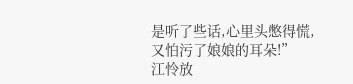是听了些话,心里头憋得慌,又怕污了娘娘的耳朵!”
江怜放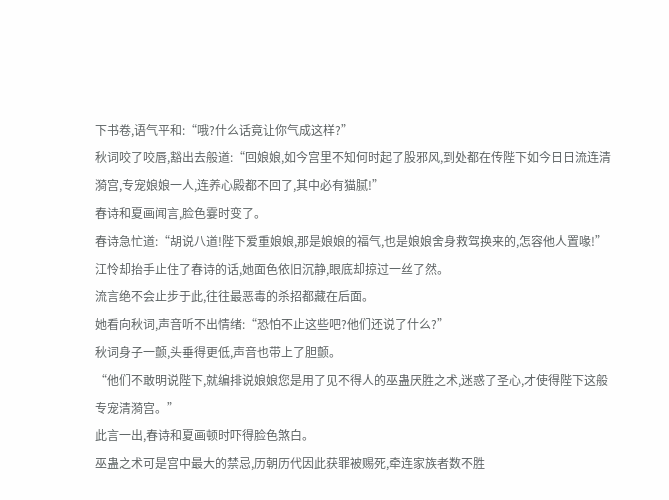下书卷,语气平和:“哦?什么话竟让你气成这样?”
秋词咬了咬唇,豁出去般道:“回娘娘,如今宫里不知何时起了股邪风,到处都在传陛下如今日日流连清漪宫,专宠娘娘一人,连养心殿都不回了,其中必有猫腻!”
春诗和夏画闻言,脸色霎时变了。
春诗急忙道:“胡说八道!陛下爱重娘娘,那是娘娘的福气,也是娘娘舍身救驾换来的,怎容他人置喙!”
江怜却抬手止住了春诗的话,她面色依旧沉静,眼底却掠过一丝了然。
流言绝不会止步于此,往往最恶毒的杀招都藏在后面。
她看向秋词,声音听不出情绪:“恐怕不止这些吧?他们还说了什么?”
秋词身子一颤,头垂得更低,声音也带上了胆颤。
“他们不敢明说陛下,就编排说娘娘您是用了见不得人的巫蛊厌胜之术,迷惑了圣心,才使得陛下这般专宠清漪宫。”
此言一出,春诗和夏画顿时吓得脸色煞白。
巫蛊之术可是宫中最大的禁忌,历朝历代因此获罪被赐死,牵连家族者数不胜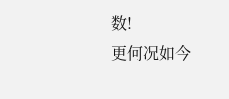数!
更何况如今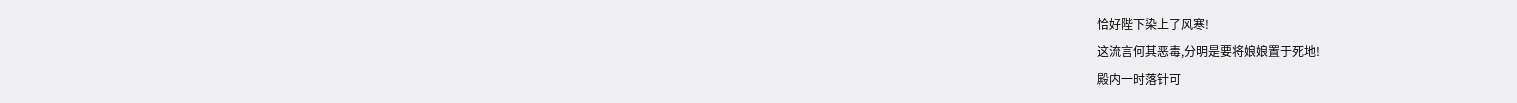恰好陛下染上了风寒!
这流言何其恶毒,分明是要将娘娘置于死地!
殿内一时落针可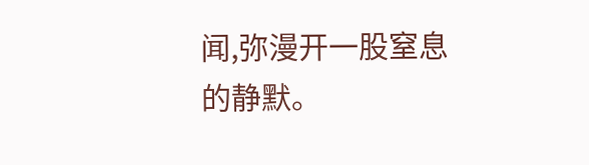闻,弥漫开一股窒息的静默。